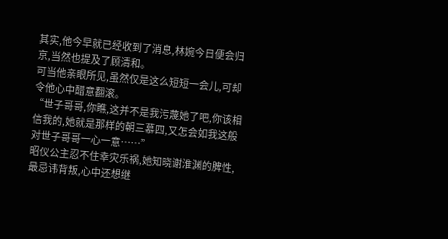其实,他今早就已经收到了消息,林婉今日便会归京,当然也提及了顾清和。
可当他亲眼所见,虽然仅是这么短短一会儿,可却令他心中醋意翻滚。
“世子哥哥,你瞧,这并不是我污蔑她了吧,你该相信我的,她就是那样的朝三慕四,又怎会如我这般对世子哥哥一心一意……”
昭仪公主忍不住幸灾乐祸,她知晓谢淮渊的脾性,最忌讳背叛,心中还想继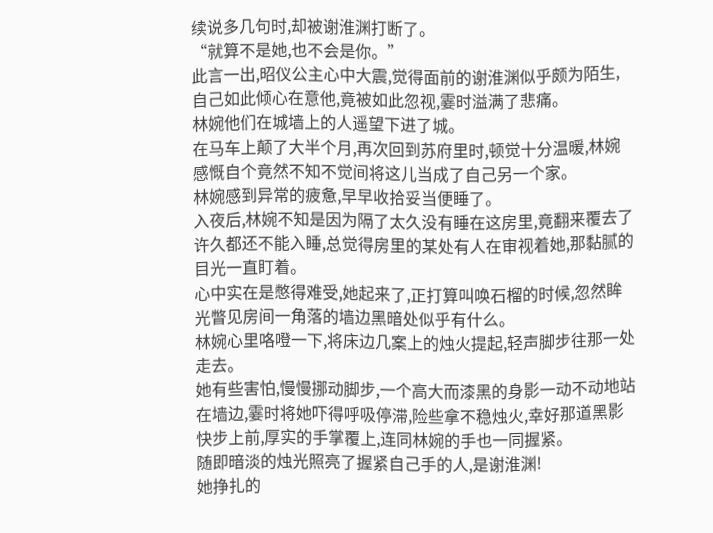续说多几句时,却被谢淮渊打断了。
“就算不是她,也不会是你。”
此言一出,昭仪公主心中大震,觉得面前的谢淮渊似乎颇为陌生,自己如此倾心在意他,竟被如此忽视,霎时溢满了悲痛。
林婉他们在城墙上的人遥望下进了城。
在马车上颠了大半个月,再次回到苏府里时,顿觉十分温暖,林婉感慨自个竟然不知不觉间将这儿当成了自己另一个家。
林婉感到异常的疲惫,早早收拾妥当便睡了。
入夜后,林婉不知是因为隔了太久没有睡在这房里,竟翻来覆去了许久都还不能入睡,总觉得房里的某处有人在审视着她,那黏腻的目光一直盯着。
心中实在是憋得难受,她起来了,正打算叫唤石榴的时候,忽然眸光瞥见房间一角落的墙边黑暗处似乎有什么。
林婉心里咯噔一下,将床边几案上的烛火提起,轻声脚步往那一处走去。
她有些害怕,慢慢挪动脚步,一个高大而漆黑的身影一动不动地站在墙边,霎时将她吓得呼吸停滞,险些拿不稳烛火,幸好那道黑影快步上前,厚实的手掌覆上,连同林婉的手也一同握紧。
随即暗淡的烛光照亮了握紧自己手的人,是谢淮渊!
她挣扎的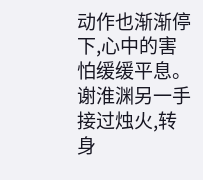动作也渐渐停下,心中的害怕缓缓平息。
谢淮渊另一手接过烛火,转身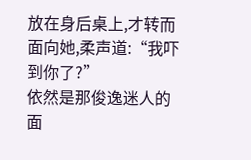放在身后桌上,才转而面向她,柔声道:“我吓到你了?”
依然是那俊逸迷人的面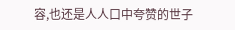容,也还是人人口中夸赞的世子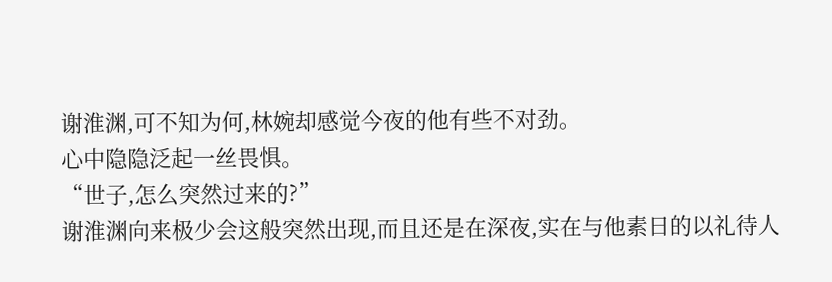谢淮渊,可不知为何,林婉却感觉今夜的他有些不对劲。
心中隐隐泛起一丝畏惧。
“世子,怎么突然过来的?”
谢淮渊向来极少会这般突然出现,而且还是在深夜,实在与他素日的以礼待人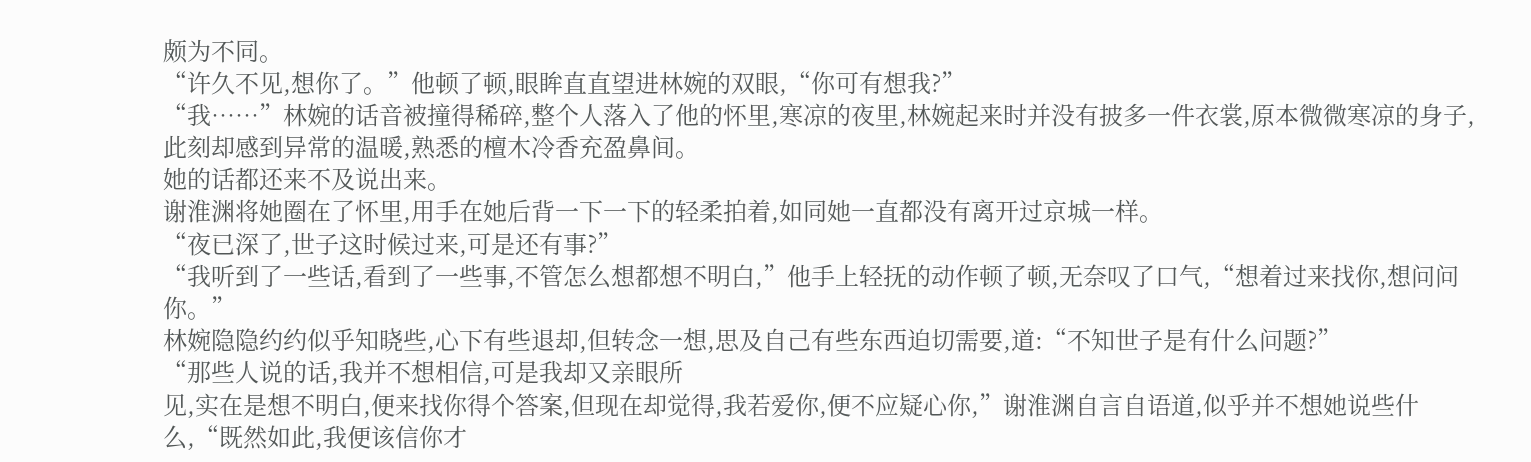颇为不同。
“许久不见,想你了。”他顿了顿,眼眸直直望进林婉的双眼,“你可有想我?”
“我……”林婉的话音被撞得稀碎,整个人落入了他的怀里,寒凉的夜里,林婉起来时并没有披多一件衣裳,原本微微寒凉的身子,此刻却感到异常的温暖,熟悉的檀木冷香充盈鼻间。
她的话都还来不及说出来。
谢淮渊将她圈在了怀里,用手在她后背一下一下的轻柔拍着,如同她一直都没有离开过京城一样。
“夜已深了,世子这时候过来,可是还有事?”
“我听到了一些话,看到了一些事,不管怎么想都想不明白,”他手上轻抚的动作顿了顿,无奈叹了口气,“想着过来找你,想问问你。”
林婉隐隐约约似乎知晓些,心下有些退却,但转念一想,思及自己有些东西迫切需要,道:“不知世子是有什么问题?”
“那些人说的话,我并不想相信,可是我却又亲眼所
见,实在是想不明白,便来找你得个答案,但现在却觉得,我若爱你,便不应疑心你,”谢淮渊自言自语道,似乎并不想她说些什么,“既然如此,我便该信你才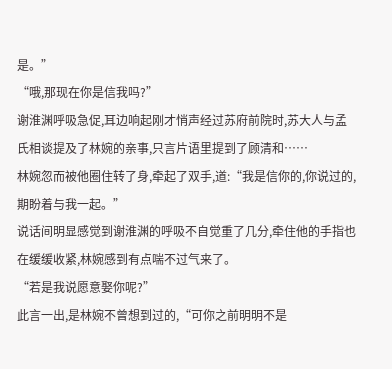是。”
“哦,那现在你是信我吗?”
谢淮渊呼吸急促,耳边响起刚才悄声经过苏府前院时,苏大人与孟氏相谈提及了林婉的亲事,只言片语里提到了顾清和……
林婉忽而被他圈住转了身,牵起了双手,道:“我是信你的,你说过的,期盼着与我一起。”
说话间明显感觉到谢淮渊的呼吸不自觉重了几分,牵住他的手指也在缓缓收紧,林婉感到有点喘不过气来了。
“若是我说愿意娶你呢?”
此言一出,是林婉不曾想到过的,“可你之前明明不是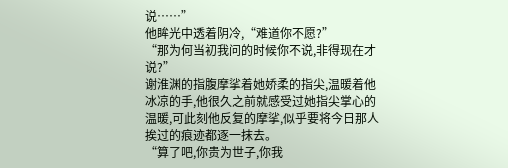说……”
他眸光中透着阴冷,“难道你不愿?”
“那为何当初我问的时候你不说,非得现在才说?”
谢淮渊的指腹摩挲着她娇柔的指尖,温暖着他冰凉的手,他很久之前就感受过她指尖掌心的温暖,可此刻他反复的摩挲,似乎要将今日那人挨过的痕迹都逐一抹去。
“算了吧,你贵为世子,你我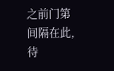之前门第间隔在此,待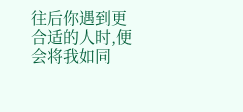往后你遇到更合适的人时,便会将我如同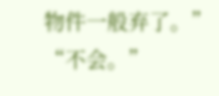物件一般弃了。”
“不会。”